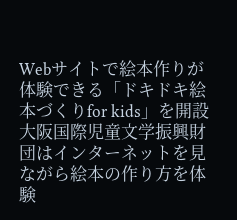Webサイトで絵本作りが体験できる「ドキドキ絵本づくりfor kids」を開設
大阪国際児童文学振興財団はインターネットを見ながら絵本の作り方を体験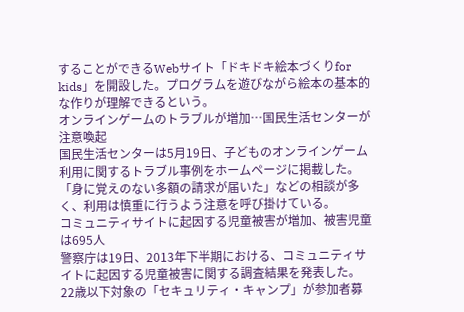することができるWebサイト「ドキドキ絵本づくりfor kids」を開設した。プログラムを遊びながら絵本の基本的な作りが理解できるという。
オンラインゲームのトラブルが増加…国民生活センターが注意喚起
国民生活センターは5月19日、子どものオンラインゲーム利用に関するトラブル事例をホームページに掲載した。「身に覚えのない多額の請求が届いた」などの相談が多く、利用は慎重に行うよう注意を呼び掛けている。
コミュニティサイトに起因する児童被害が増加、被害児童は695人
警察庁は19日、2013年下半期における、コミュニティサイトに起因する児童被害に関する調査結果を発表した。
22歳以下対象の「セキュリティ・キャンプ」が参加者募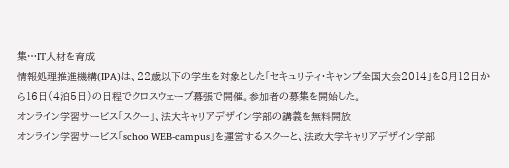集…IT人材を育成
情報処理推進機構(IPA)は、22歳以下の学生を対象とした「セキュリティ・キャンプ全国大会2014」を8月12日から16日(4泊5日)の日程でクロスウェーブ幕張で開催。参加者の募集を開始した。
オンライン学習サービス「スクー」、法大キャリアデザイン学部の講義を無料開放
オンライン学習サービス「schoo WEB-campus」を運営するスクーと、法政大学キャリアデザイン学部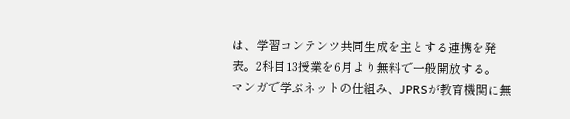は、学習コンテンツ共同生成を主とする連携を発表。2科目13授業を6月より無料で一般開放する。
マンガで学ぶネットの仕組み、JPRSが教育機関に無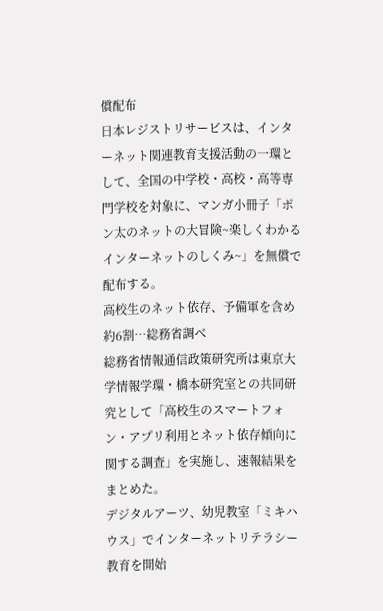償配布
日本レジストリサービスは、インターネット関連教育支援活動の一環として、全国の中学校・高校・高等専門学校を対象に、マンガ小冊子「ポン太のネットの大冒険~楽しくわかるインターネットのしくみ~」を無償で配布する。
高校生のネット依存、予備軍を含め約6割…総務省調べ
総務省情報通信政策研究所は東京大学情報学環・橋本研究室との共同研究として「高校生のスマートフォン・アプリ利用とネット依存傾向に関する調査」を実施し、速報結果をまとめた。
デジタルアーツ、幼児教室「ミキハウス」でインターネットリテラシー教育を開始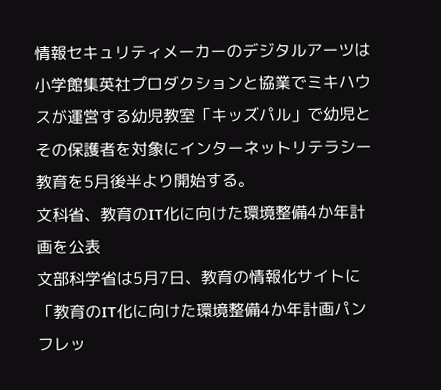情報セキュリティメーカーのデジタルアーツは小学館集英社プロダクションと協業でミキハウスが運営する幼児教室「キッズパル」で幼児とその保護者を対象にインターネットリテラシー教育を5月後半より開始する。
文科省、教育のIT化に向けた環境整備4か年計画を公表
文部科学省は5月7日、教育の情報化サイトに「教育のIT化に向けた環境整備4か年計画パンフレッ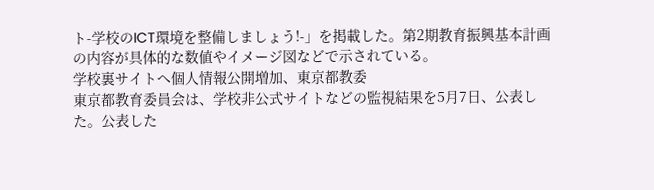ト-学校のICT環境を整備しましょう!-」を掲載した。第2期教育振興基本計画の内容が具体的な数値やイメージ図などで示されている。
学校裏サイトへ個人情報公開増加、東京都教委
東京都教育委員会は、学校非公式サイトなどの監視結果を5月7日、公表した。公表した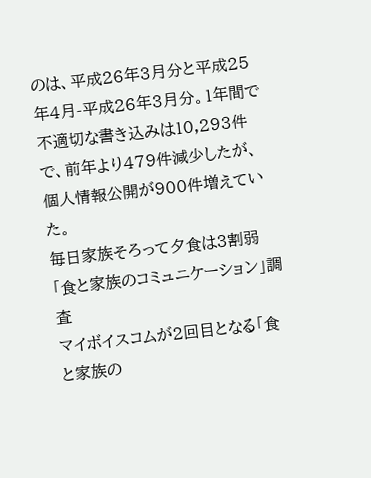のは、平成26年3月分と平成25年4月-平成26年3月分。1年間で不適切な書き込みは10,293件で、前年より479件減少したが、個人情報公開が900件増えていた。
毎日家族そろって夕食は3割弱「食と家族のコミュニケーション」調査
マイボイスコムが2回目となる「食と家族の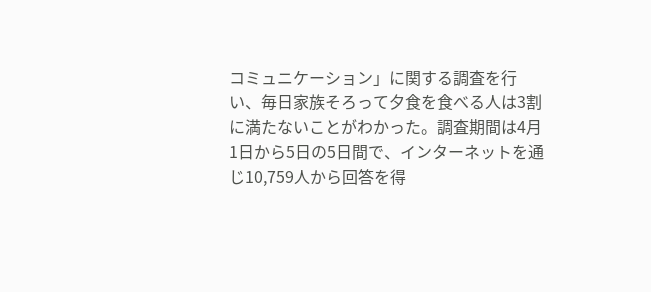コミュニケーション」に関する調査を行い、毎日家族そろって夕食を食べる人は3割に満たないことがわかった。調査期間は4月1日から5日の5日間で、インターネットを通じ10,759人から回答を得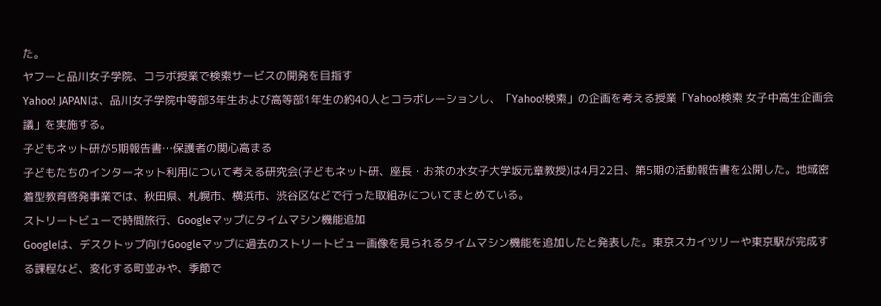た。
ヤフーと品川女子学院、コラボ授業で検索サービスの開発を目指す
Yahoo! JAPANは、品川女子学院中等部3年生および高等部1年生の約40人とコラボレーションし、「Yahoo!検索」の企画を考える授業「Yahoo!検索 女子中高生企画会議」を実施する。
子どもネット研が5期報告書…保護者の関心高まる
子どもたちのインターネット利用について考える研究会(子どもネット研、座長・お茶の水女子大学坂元章教授)は4月22日、第5期の活動報告書を公開した。地域密着型教育啓発事業では、秋田県、札幌市、横浜市、渋谷区などで行った取組みについてまとめている。
ストリートビューで時間旅行、Googleマップにタイムマシン機能追加
Googleは、デスクトップ向けGoogleマップに過去のストリートビュー画像を見られるタイムマシン機能を追加したと発表した。東京スカイツリーや東京駅が完成する課程など、変化する町並みや、季節で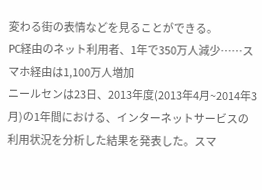変わる街の表情などを見ることができる。
PC経由のネット利用者、1年で350万人減少……スマホ経由は1,100万人増加
ニールセンは23日、2013年度(2013年4月~2014年3月)の1年間における、インターネットサービスの利用状況を分析した結果を発表した。スマ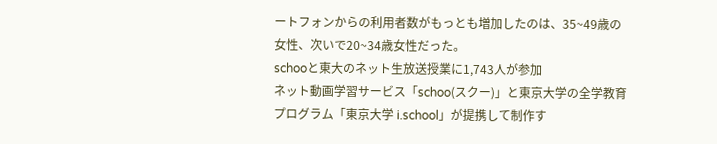ートフォンからの利用者数がもっとも増加したのは、35~49歳の女性、次いで20~34歳女性だった。
schooと東大のネット生放送授業に1,743人が参加
ネット動画学習サービス「schoo(スクー)」と東京大学の全学教育プログラム「東京大学 i.school」が提携して制作す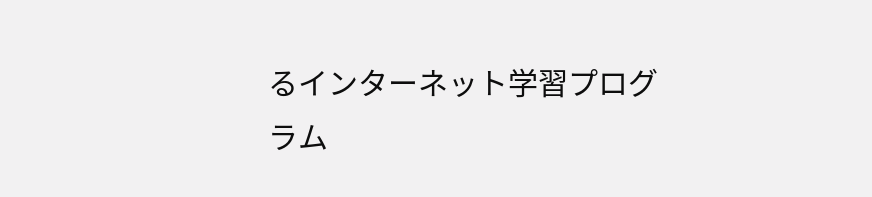るインターネット学習プログラム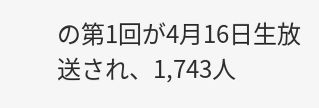の第1回が4月16日生放送され、1,743人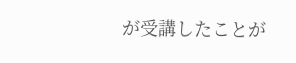が受講したことが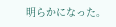明らかになった。